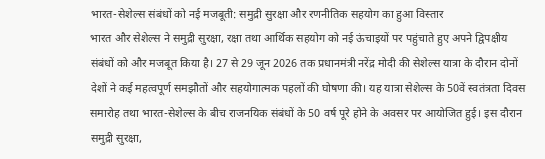भारत-सेशेल्स संबंधों को नई मजबूती: समुद्री सुरक्षा और रणनीतिक सहयोग का हुआ विस्तार
भारत और सेशेल्स ने समुद्री सुरक्षा, रक्षा तथा आर्थिक सहयोग को नई ऊंचाइयों पर पहुंचाते हुए अपने द्विपक्षीय संबंधों को और मजबूत किया है। 27 से 29 जून 2026 तक प्रधानमंत्री नरेंद्र मोदी की सेशेल्स यात्रा के दौरान दोनों देशों ने कई महत्वपूर्ण समझौतों और सहयोगात्मक पहलों की घोषणा की। यह यात्रा सेशेल्स के 50वें स्वतंत्रता दिवस समारोह तथा भारत-सेशेल्स के बीच राजनयिक संबंधों के 50 वर्ष पूरे होने के अवसर पर आयोजित हुई। इस दौरान समुद्री सुरक्षा,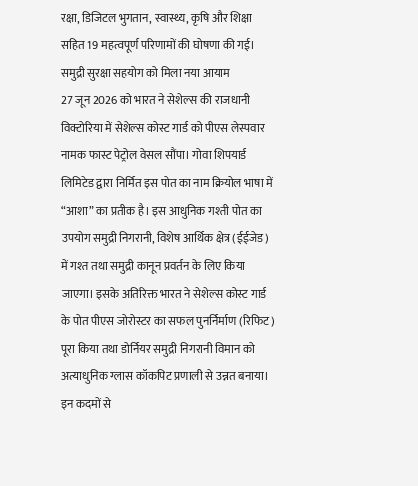रक्षा, डिजिटल भुगतान, स्वास्थ्य, कृषि और शिक्षा सहित 19 महत्वपूर्ण परिणामों की घोषणा की गई।
समुद्री सुरक्षा सहयोग को मिला नया आयाम
27 जून 2026 को भारत ने सेशेल्स की राजधानी विक्टोरिया में सेशेल्स कोस्ट गार्ड को पीएस लेस्पवार नामक फास्ट पेट्रोल वेसल सौंपा। गोवा शिपयार्ड लिमिटेड द्वारा निर्मित इस पोत का नाम क्रियोल भाषा में “आशा” का प्रतीक है। इस आधुनिक गश्ती पोत का उपयोग समुद्री निगरानी, विशेष आर्थिक क्षेत्र (ईईजेड) में गश्त तथा समुद्री कानून प्रवर्तन के लिए किया जाएगा। इसके अतिरिक्त भारत ने सेशेल्स कोस्ट गार्ड के पोत पीएस जोरोस्टर का सफल पुनर्निर्माण (रिफिट) पूरा किया तथा डोर्नियर समुद्री निगरानी विमान को अत्याधुनिक ग्लास कॉकपिट प्रणाली से उन्नत बनाया। इन कदमों से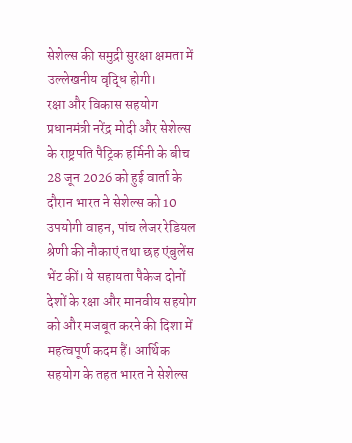सेशेल्स की समुद्री सुरक्षा क्षमता में उल्लेखनीय वृद्धि होगी।
रक्षा और विकास सहयोग
प्रधानमंत्री नरेंद्र मोदी और सेशेल्स के राष्ट्रपति पैट्रिक हर्मिनी के बीच 28 जून 2026 को हुई वार्ता के दौरान भारत ने सेशेल्स को 10 उपयोगी वाहन, पांच लेजर रेडियल श्रेणी की नौकाएं तथा छह एंबुलेंस भेंट कीं। ये सहायता पैकेज दोनों देशों के रक्षा और मानवीय सहयोग को और मजबूत करने की दिशा में महत्वपूर्ण कदम हैं। आर्थिक सहयोग के तहत भारत ने सेशेल्स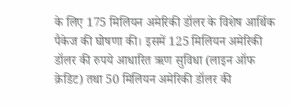के लिए 175 मिलियन अमेरिकी डॉलर के विशेष आर्थिक पैकेज की घोषणा की। इसमें 125 मिलियन अमेरिकी डॉलर की रुपये आधारित ऋण सुविधा (लाइन ऑफ क्रेडिट) तथा 50 मिलियन अमेरिकी डॉलर की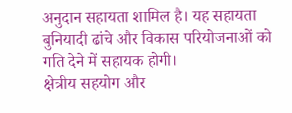अनुदान सहायता शामिल है। यह सहायता बुनियादी ढांचे और विकास परियोजनाओं को गति देने में सहायक होगी।
क्षेत्रीय सहयोग और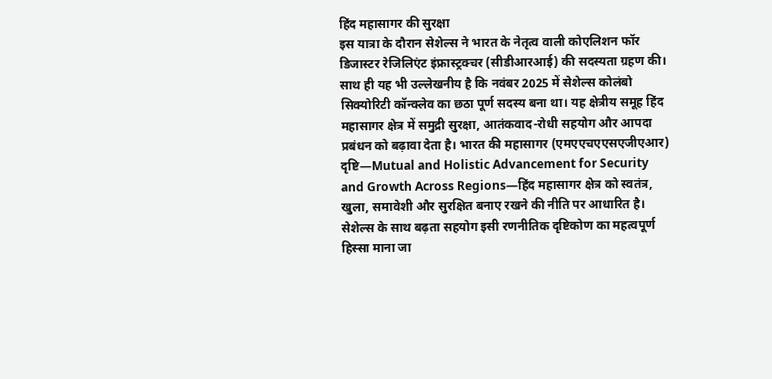हिंद महासागर की सुरक्षा
इस यात्रा के दौरान सेशेल्स ने भारत के नेतृत्व वाली कोएलिशन फॉर डिजास्टर रेजिलिएंट इंफ्रास्ट्रक्चर (सीडीआरआई) की सदस्यता ग्रहण की। साथ ही यह भी उल्लेखनीय है कि नवंबर 2025 में सेशेल्स कोलंबो सिक्योरिटी कॉन्क्लेव का छठा पूर्ण सदस्य बना था। यह क्षेत्रीय समूह हिंद महासागर क्षेत्र में समुद्री सुरक्षा, आतंकवाद-रोधी सहयोग और आपदा प्रबंधन को बढ़ावा देता है। भारत की महासागर (एमएएचएएसएजीएआर) दृष्टि—Mutual and Holistic Advancement for Security and Growth Across Regions—हिंद महासागर क्षेत्र को स्वतंत्र, खुला, समावेशी और सुरक्षित बनाए रखने की नीति पर आधारित है। सेशेल्स के साथ बढ़ता सहयोग इसी रणनीतिक दृष्टिकोण का महत्वपूर्ण हिस्सा माना जा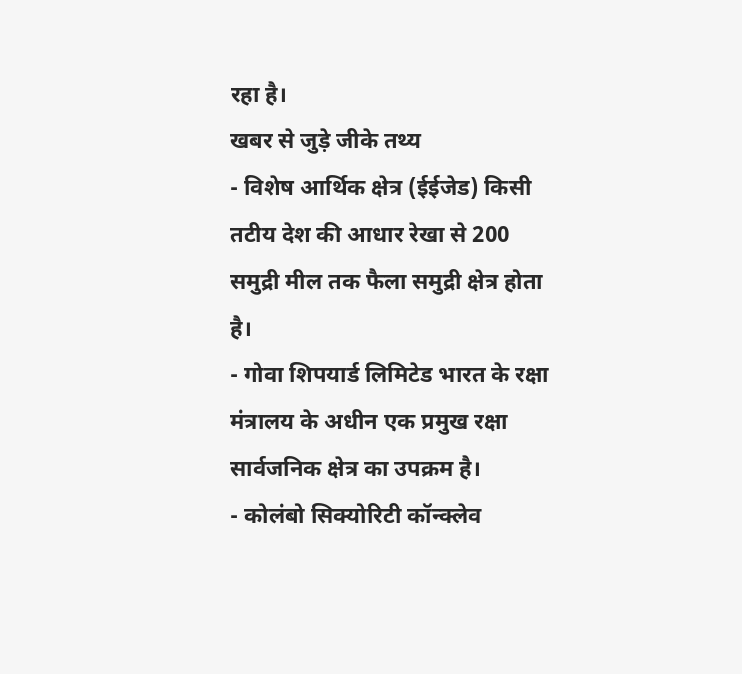रहा है।
खबर से जुड़े जीके तथ्य
- विशेष आर्थिक क्षेत्र (ईईजेड) किसी तटीय देश की आधार रेखा से 200 समुद्री मील तक फैला समुद्री क्षेत्र होता है।
- गोवा शिपयार्ड लिमिटेड भारत के रक्षा मंत्रालय के अधीन एक प्रमुख रक्षा सार्वजनिक क्षेत्र का उपक्रम है।
- कोलंबो सिक्योरिटी कॉन्क्लेव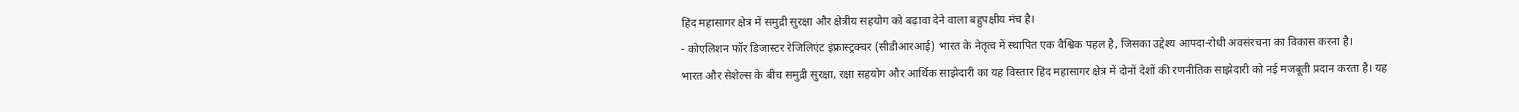हिंद महासागर क्षेत्र में समुद्री सुरक्षा और क्षेत्रीय सहयोग को बढ़ावा देने वाला बहुपक्षीय मंच है।
- कोएलिशन फॉर डिजास्टर रेजिलिएंट इंफ्रास्ट्रक्चर (सीडीआरआई) भारत के नेतृत्व में स्थापित एक वैश्विक पहल है, जिसका उद्देश्य आपदा-रोधी अवसंरचना का विकास करना है।
भारत और सेशेल्स के बीच समुद्री सुरक्षा, रक्षा सहयोग और आर्थिक साझेदारी का यह विस्तार हिंद महासागर क्षेत्र में दोनों देशों की रणनीतिक साझेदारी को नई मजबूती प्रदान करता है। यह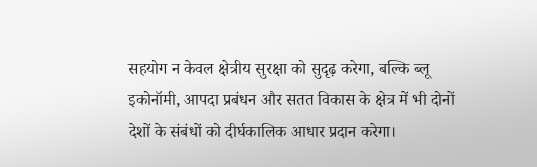सहयोग न केवल क्षेत्रीय सुरक्षा को सुदृढ़ करेगा, बल्कि ब्लू इकोनॉमी, आपदा प्रबंधन और सतत विकास के क्षेत्र में भी दोनों देशों के संबंधों को दीर्घकालिक आधार प्रदान करेगा।